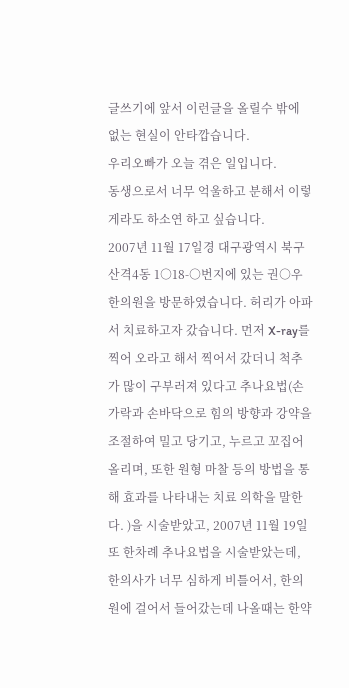글쓰기에 앞서 이런글을 올릴수 밖에 없는 현실이 안타깝습니다.
우리오빠가 오늘 겪은 일입니다.
동생으로서 너무 억울하고 분해서 이렇게라도 하소연 하고 싶습니다.
2007년 11월 17일경 대구광역시 북구 산격4동 1○18-○번지에 있는 권○우한의원을 방문하였습니다. 허리가 아파서 치료하고자 갔습니다. 먼저 X-ray를 찍어 오라고 해서 찍어서 갔더니 척추가 많이 구부러져 있다고 추나요법(손가락과 손바닥으로 힘의 방향과 강약을 조절하여 밀고 당기고, 누르고 꼬집어 올리며, 또한 원형 마찰 등의 방법을 통해 효과를 나타내는 치료 의학을 말한다. )을 시술받았고, 2007년 11월 19일 또 한차례 추나요법을 시술받았는데, 한의사가 너무 심하게 비틀어서, 한의원에 걸어서 들어갔는데 나올때는 한약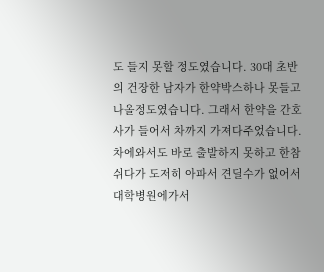도 들지 못할 정도였습니다. 30대 초반의 건장한 남자가 한약박스하나 못들고 나올정도였습니다. 그래서 한약을 간호사가 들어서 차까지 가져다주었습니다. 차에와서도 바로 출발하지 못하고 한참 쉬다가 도저히 아파서 견딜수가 없어서 대학병원에가서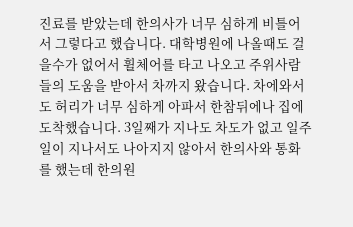진료를 받았는데 한의사가 너무 심하게 비틀어서 그렇다고 했습니다. 대학병원에 나올때도 걸을수가 없어서 휠체어를 타고 나오고 주위사람들의 도움을 받아서 차까지 왔습니다. 차에와서도 허리가 너무 심하게 아파서 한참뒤에나 집에 도착했습니다. 3일째가 지나도 차도가 없고 일주일이 지나서도 나아지지 않아서 한의사와 통화를 했는데 한의원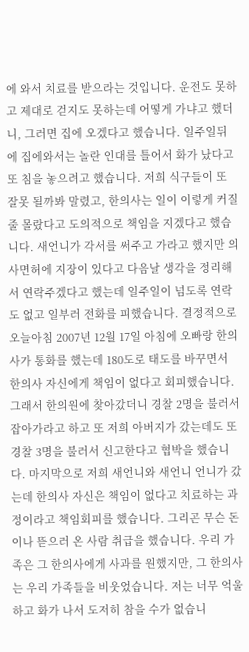에 와서 치료를 받으라는 것입니다. 운전도 못하고 제대로 걷지도 못하는데 어떻게 가냐고 했더니, 그러면 집에 오겠다고 했습니다. 일주일뒤에 집에와서는 놀란 인대를 틀어서 화가 났다고 또 침을 놓으려고 했습니다. 저희 식구들이 또 잘못 될까봐 말렸고, 한의사는 일이 이렇게 커질줄 몰랐다고 도의적으로 책임을 지겠다고 했습니다. 새언니가 각서를 써주고 가라고 했지만 의사면허에 지장이 있다고 다음날 생각을 정리해서 연락주겠다고 했는데 일주일이 넘도록 연락도 없고 일부러 전화를 피했습니다. 결정적으로 오늘아침 2007년 12월 17일 아침에 오빠랑 한의사가 통화를 했는데 180도로 태도를 바꾸면서 한의사 자신에게 책임이 없다고 회피했습니다. 그래서 한의원에 찾아갔더니 경찰 2명을 불러서 잡아가라고 하고 또 저희 아버지가 갔는데도 또 경찰 3명을 불러서 신고한다고 협박을 했습니다. 마지막으로 저희 새언니와 새언니 언니가 갔는데 한의사 자신은 책임이 없다고 치료하는 과정이라고 책임회피를 했습니다. 그리곤 무슨 돈이나 뜯으러 온 사람 취급을 했습니다. 우리 가족은 그 한의사에게 사과를 원했지만, 그 한의사는 우리 가족들을 비웃었습니다. 저는 너무 억울하고 화가 나서 도저히 참을 수가 없습니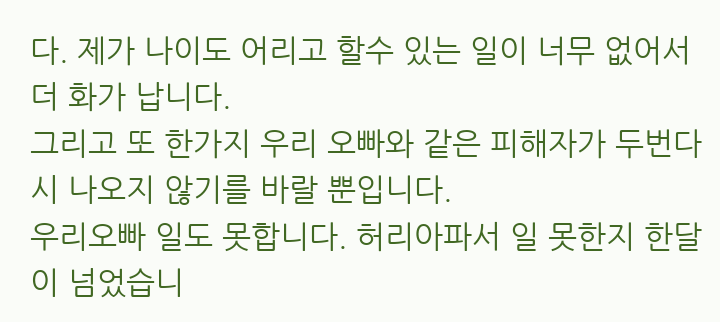다. 제가 나이도 어리고 할수 있는 일이 너무 없어서 더 화가 납니다.
그리고 또 한가지 우리 오빠와 같은 피해자가 두번다시 나오지 않기를 바랄 뿐입니다.
우리오빠 일도 못합니다. 허리아파서 일 못한지 한달이 넘었습니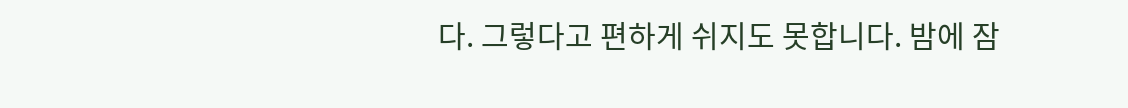다. 그렇다고 편하게 쉬지도 못합니다. 밤에 잠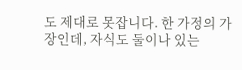도 제대로 못잡니다. 한 가정의 가장인데, 자식도 둘이나 있는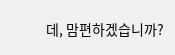데, 맘편하겠습니까?